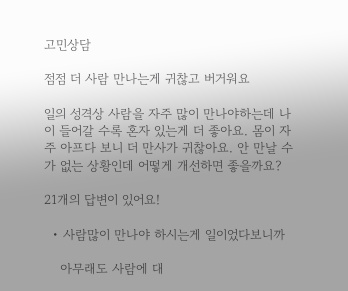고민상담

점점 더 사람 만나는게 귀찮고 버거워요

일의 성격상 사람을 자주 많이 만나야하는데 나이 들어갈 수록 혼자 있는게 더 좋아요. 몸이 자주 아프다 보니 더 만사가 귀찮아요. 안 만날 수가 없는 상황인데 어떻게 개선하면 좋을까요?

21개의 답변이 있어요!

  • 사람많이 만나야 하시는게 일이었다보니까

    아무래도 사람에 대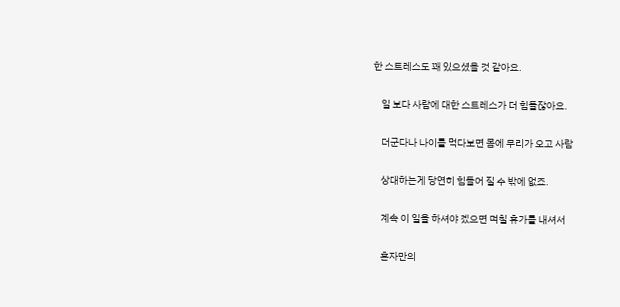한 스트레스도 꽤 있으셨을 것 같아요.

    일 보다 사람에 대한 스트레스가 더 힘들잖아요.

    더군다나 나이를 먹다보면 몸에 무리가 오고 사람

    상대하는게 당연히 힘들어 질 수 밖에 없죠.

    계속 이 일을 하셔야 겠으면 며칠 휴가를 내셔서

    혼자만의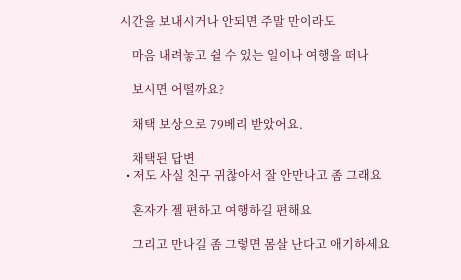시간을 보내시거나 안되면 주말 만이라도

    마음 내려놓고 쉴 수 있는 일이나 여행을 떠나

    보시면 어떨까요?

    채택 보상으로 79베리 받았어요.

    채택된 답변
  • 저도 사실 친구 귀찮아서 잘 안만나고 좀 그래요

    혼자가 젤 편하고 여행하길 편해요

    그리고 만나길 좀 그렇면 몸살 난다고 애기하세요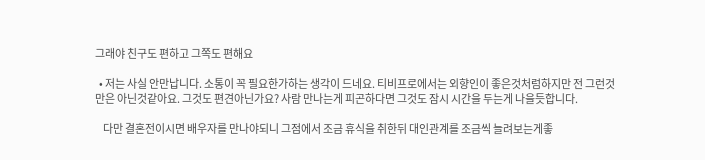그래야 친구도 편하고 그쪽도 편해요

  • 저는 사실 안만납니다. 소통이 꼭 필요한가하는 생각이 드네요. 티비프로에서는 외향인이 좋은것처럼하지만 전 그런것만은 아닌것같아요. 그것도 편견아닌가요? 사람 만나는게 피곤하다면 그것도 잠시 시간을 두는게 나을듯합니다.

    다만 결혼전이시면 배우자를 만나야되니 그점에서 조금 휴식을 취한뒤 대인관계를 조금씩 늘려보는게좋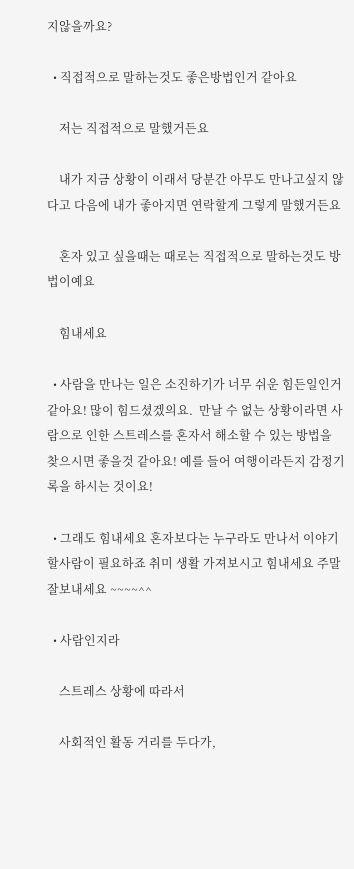지않을까요?

  • 직접적으로 말하는것도 좋은방법인거 같아요

    저는 직접적으로 말했거든요

    내가 지금 상황이 이래서 당분간 아무도 만나고싶지 않다고 다음에 내가 좋아지면 연락할게 그렇게 말했거든요

    혼자 있고 싶을때는 때로는 직접적으로 말하는것도 방법이예요

    힘내세요

  • 사람을 만나는 일은 소진하기가 너무 쉬운 힘든일인거 같아요! 많이 힘드셨겠의요.  만날 수 없는 상황이라면 사람으로 인한 스트레스를 혼자서 해소할 수 있는 방법을 찾으시면 좋을것 같아요! 예를 들어 여행이라든지 감정기록을 하시는 것이요!

  • 그래도 힘내세요 혼자보다는 누구라도 만나서 이야기 할사람이 필요하죠 취미 생활 가져보시고 힘내세요 주말잘보내세요 ~~~~^^

  • 사람인지라

    스트레스 상황에 따라서

    사회적인 활동 거리를 두다가,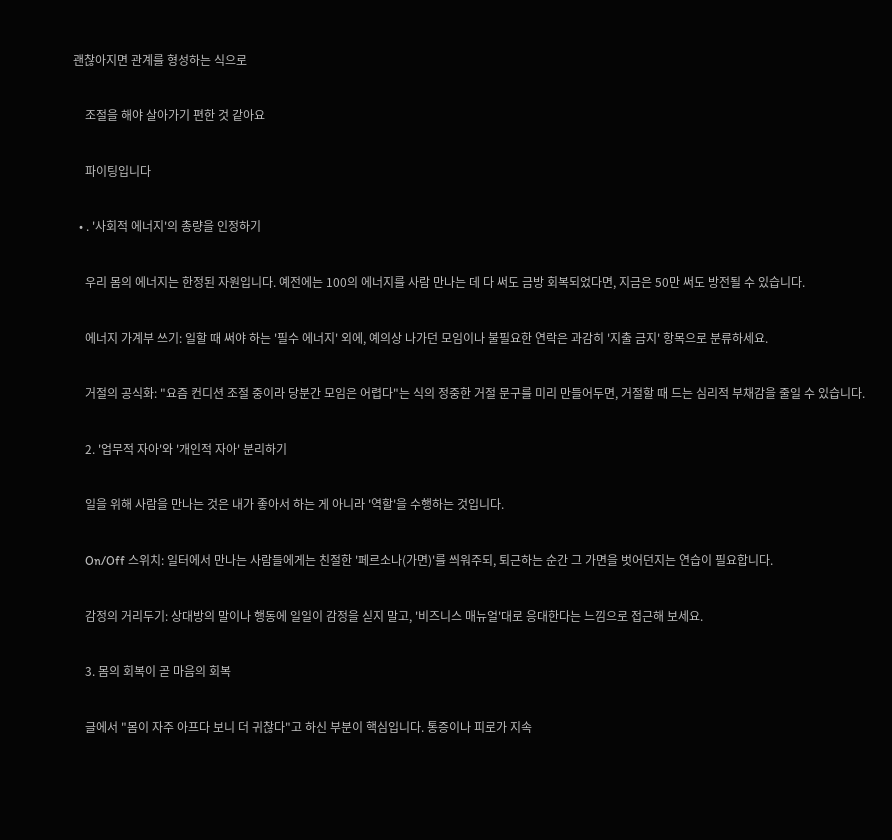괜찮아지면 관계를 형성하는 식으로

    조절을 해야 살아가기 편한 것 같아요

    파이팅입니다

  • . '사회적 에너지'의 총량을 인정하기

    우리 몸의 에너지는 한정된 자원입니다. 예전에는 100의 에너지를 사람 만나는 데 다 써도 금방 회복되었다면, 지금은 50만 써도 방전될 수 있습니다.

    에너지 가계부 쓰기: 일할 때 써야 하는 '필수 에너지' 외에, 예의상 나가던 모임이나 불필요한 연락은 과감히 '지출 금지' 항목으로 분류하세요.

    거절의 공식화: "요즘 컨디션 조절 중이라 당분간 모임은 어렵다"는 식의 정중한 거절 문구를 미리 만들어두면, 거절할 때 드는 심리적 부채감을 줄일 수 있습니다.

    2. '업무적 자아'와 '개인적 자아' 분리하기

    일을 위해 사람을 만나는 것은 내가 좋아서 하는 게 아니라 '역할'을 수행하는 것입니다.

    On/Off 스위치: 일터에서 만나는 사람들에게는 친절한 '페르소나(가면)'를 씌워주되, 퇴근하는 순간 그 가면을 벗어던지는 연습이 필요합니다.

    감정의 거리두기: 상대방의 말이나 행동에 일일이 감정을 싣지 말고, '비즈니스 매뉴얼'대로 응대한다는 느낌으로 접근해 보세요.

    3. 몸의 회복이 곧 마음의 회복

    글에서 "몸이 자주 아프다 보니 더 귀찮다"고 하신 부분이 핵심입니다. 통증이나 피로가 지속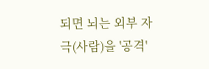되면 뇌는 외부 자극(사람)을 '공격'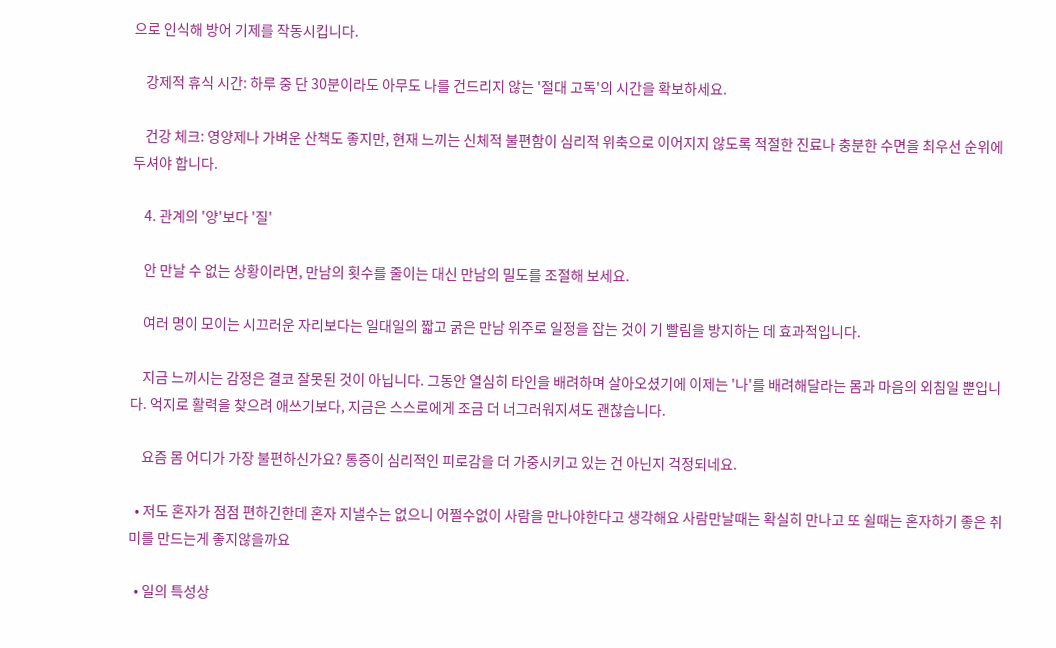으로 인식해 방어 기제를 작동시킵니다.

    강제적 휴식 시간: 하루 중 단 30분이라도 아무도 나를 건드리지 않는 '절대 고독'의 시간을 확보하세요.

    건강 체크: 영양제나 가벼운 산책도 좋지만, 현재 느끼는 신체적 불편함이 심리적 위축으로 이어지지 않도록 적절한 진료나 충분한 수면을 최우선 순위에 두셔야 합니다.

    4. 관계의 '양'보다 '질'

    안 만날 수 없는 상황이라면, 만남의 횟수를 줄이는 대신 만남의 밀도를 조절해 보세요.

    여러 명이 모이는 시끄러운 자리보다는 일대일의 짧고 굵은 만남 위주로 일정을 잡는 것이 기 빨림을 방지하는 데 효과적입니다.

    지금 느끼시는 감정은 결코 잘못된 것이 아닙니다. 그동안 열심히 타인을 배려하며 살아오셨기에 이제는 '나'를 배려해달라는 몸과 마음의 외침일 뿐입니다. 억지로 활력을 찾으려 애쓰기보다, 지금은 스스로에게 조금 더 너그러워지셔도 괜찮습니다.

    요즘 몸 어디가 가장 불편하신가요? 통증이 심리적인 피로감을 더 가중시키고 있는 건 아닌지 걱정되네요.

  • 저도 혼자가 점점 편하긴한데 혼자 지낼수는 없으니 어쩔수없이 사람을 만나야한다고 생각해요 사람만날때는 확실히 만나고 또 쉴때는 혼자하기 좋은 취미를 만드는게 좋지않을까요

  • 일의 특성상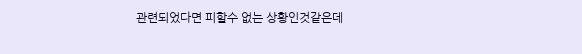관련되었다면 피할수 없는 상황인것같은데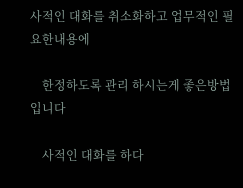사적인 대화를 취소화하고 업무적인 필요한내용에

    한정하도록 관리 하시는게 좋은방법입니다

    사적인 대화를 하다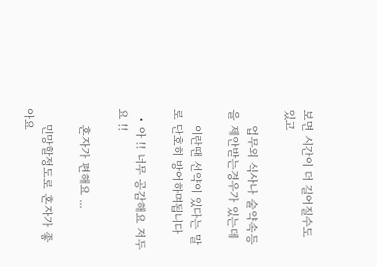보면 시간이 더 길어질수도 있고

    업무외 식사나 술약속등을 제안받는경우가 있는데

    이란땐 선약이 있다는 말로 단호히 방어하며됩니다

  • 아 !! 너무 공감해요 저두요 !!

    혼자가 편해요 ...

    민망할정도로 혼자가 좋아요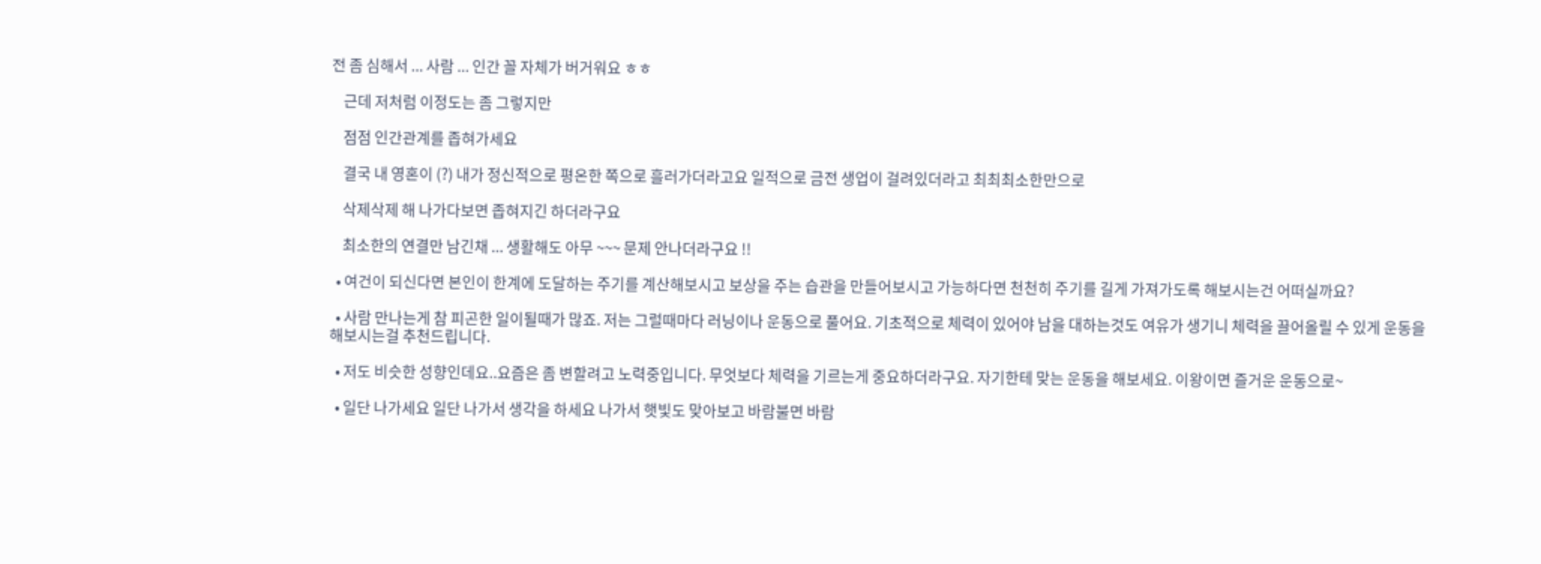전 좀 심해서 ... 사람 ... 인간 꼴 자체가 버거워요 ㅎㅎ

    근데 저처럼 이정도는 좀 그렇지만

    점점 인간관계를 좁혀가세요

    결국 내 영혼이 (?) 내가 정신적으로 평온한 쪽으로 흘러가더라고요 일적으로 금전 생업이 걸려있더라고 최최최소한만으로

    삭제삭제 해 나가다보면 좁혀지긴 하더라구요

    최소한의 연결만 남긴채 ... 생활해도 아무 ~~~ 문제 안나더라구요 !!

  • 여건이 되신다면 본인이 한계에 도달하는 주기를 계산해보시고 보상을 주는 습관을 만들어보시고 가능하다면 천천히 주기를 길게 가져가도록 해보시는건 어떠실까요?

  • 사람 만나는게 참 피곤한 일이될때가 많죠. 저는 그럴때마다 러닝이나 운동으로 풀어요. 기초적으로 체력이 있어야 남을 대하는것도 여유가 생기니 체력을 끌어올릴 수 있게 운동을 해보시는걸 추천드립니다.

  • 저도 비슷한 성향인데요..요즘은 좀 변할려고 노력중입니다. 무엇보다 체력을 기르는게 중요하더라구요. 자기한테 맞는 운동을 해보세요. 이왕이면 즐거운 운동으로~

  • 일단 나가세요 일단 나가서 생각을 하세요 나가서 햇빛도 맞아보고 바람불면 바람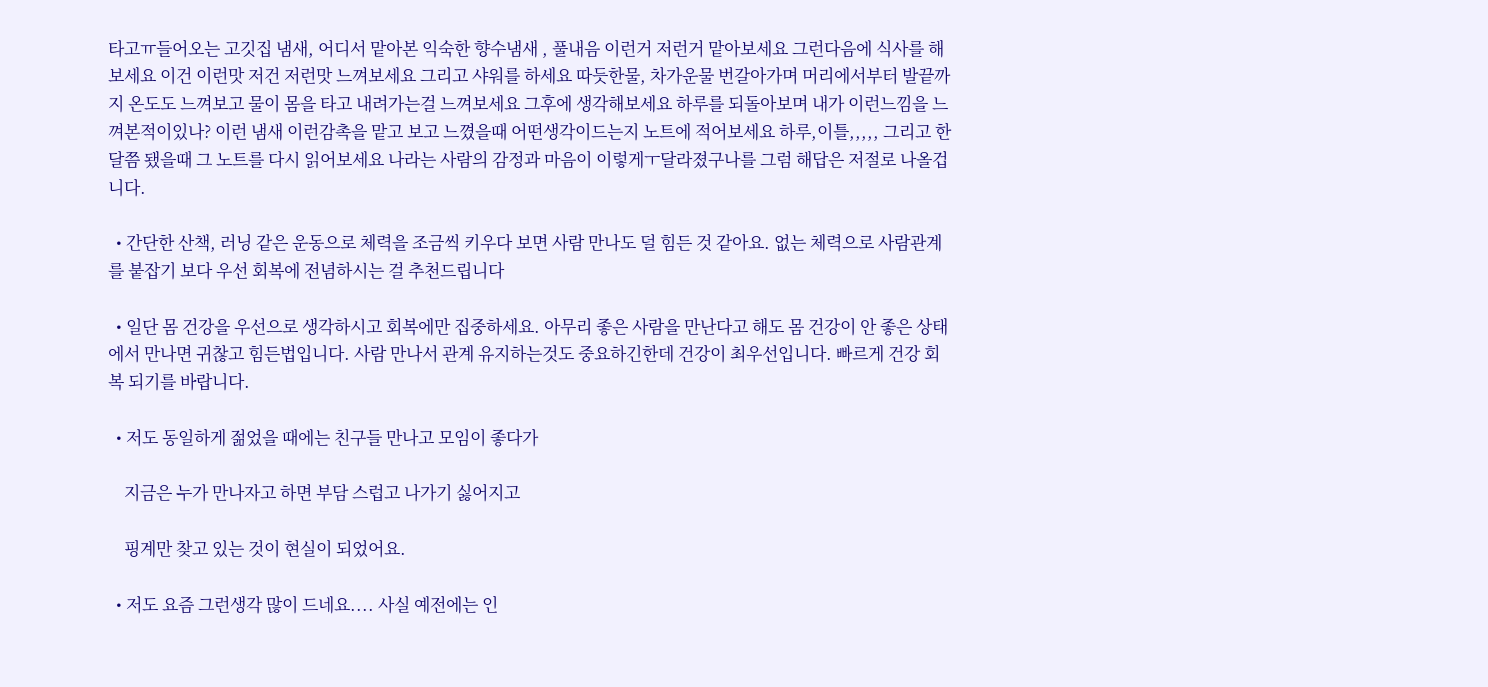타고ㅠ들어오는 고깃집 냄새, 어디서 맡아본 익숙한 향수냄새 , 풀내음 이런거 저런거 맡아보세요 그런다음에 식사를 해보세요 이건 이런맛 저건 저런맛 느껴보세요 그리고 샤워를 하세요 따듯한물, 차가운물 번갈아가며 머리에서부터 발끝까지 온도도 느껴보고 물이 몸을 타고 내려가는걸 느껴보세요 그후에 생각해보세요 하루를 되돌아보며 내가 이런느낌을 느껴본적이있나? 이런 냄새 이런감촉을 맡고 보고 느꼈을때 어떤생각이드는지 노트에 적어보세요 하루,이틀,,,,, 그리고 한달쯤 됐을때 그 노트를 다시 읽어보세요 나라는 사람의 감정과 마음이 이렇게ㅜ달라졌구나를 그럼 해답은 저절로 나올겁니다.

  • 간단한 산책, 러닝 같은 운동으로 체력을 조금씩 키우다 보면 사람 만나도 덜 힘든 것 같아요. 없는 체력으로 사람관계를 붙잡기 보다 우선 회복에 전념하시는 걸 추천드립니다

  • 일단 몸 건강을 우선으로 생각하시고 회복에만 집중하세요. 아무리 좋은 사람을 만난다고 해도 몸 건강이 안 좋은 상태에서 만나면 귀찮고 힘든법입니다. 사람 만나서 관계 유지하는것도 중요하긴한데 건강이 최우선입니다. 빠르게 건강 회복 되기를 바랍니다.

  • 저도 동일하게 젊었을 때에는 친구들 만나고 모임이 좋다가

    지금은 누가 만나자고 하면 부담 스럽고 나가기 싫어지고

    핑계만 찾고 있는 것이 현실이 되었어요.

  • 저도 요즘 그런생각 많이 드네요.... 사실 예전에는 인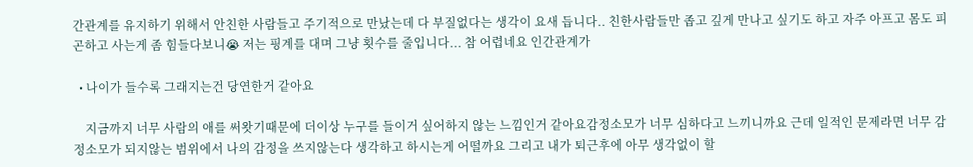간관계를 유지하기 위해서 안친한 사람들고 주기적으로 만났는데 다 부질없다는 생각이 요새 듭니다.. 친한사람들만 좁고 깊게 만나고 싶기도 하고 자주 아프고 몸도 피곤하고 사는게 좀 힘들다보니😭 저는 핑계를 대며 그냥 횟수를 줄입니다... 참 어렵네요 인간관계가

  • 나이가 들수록 그래지는건 당연한거 같아요

    지금까지 너무 사람의 애를 써왓기때문에 더이상 누구를 들이거 싶어하지 않는 느낌인거 같아요감정소모가 너무 심하다고 느끼니까요 근데 일적인 문제라면 너무 감정소모가 되지않는 범위에서 나의 감정을 쓰지않는다 생각하고 하시는게 어떨까요 그리고 내가 퇴근후에 아무 생각없이 할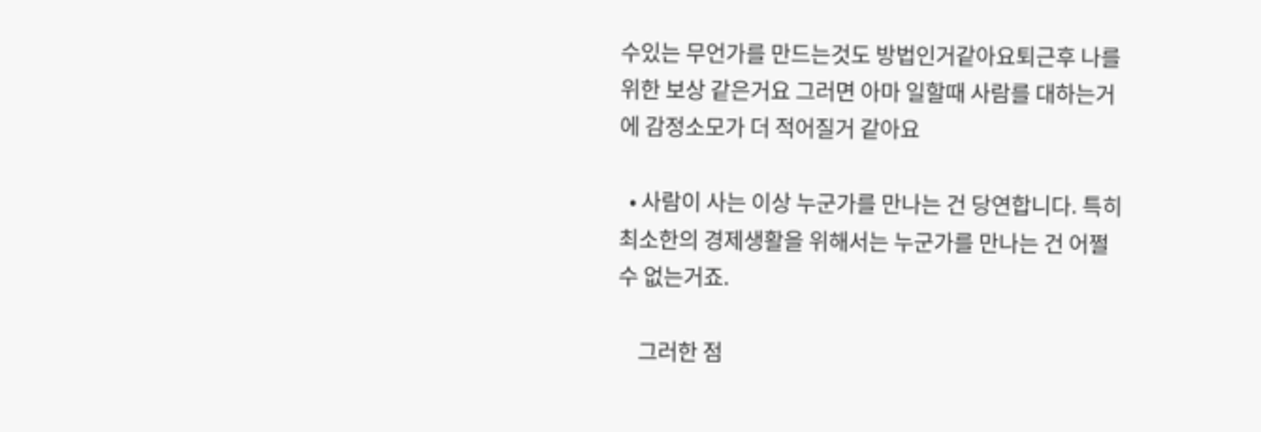수있는 무언가를 만드는것도 방법인거같아요퇴근후 나를위한 보상 같은거요 그러면 아마 일할때 사람를 대하는거에 감정소모가 더 적어질거 같아요

  • 사람이 사는 이상 누군가를 만나는 건 당연합니다. 특히 최소한의 경제생활을 위해서는 누군가를 만나는 건 어쩔 수 없는거죠.

    그러한 점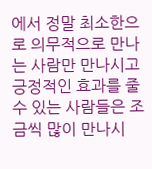에서 정말 최소한으로 의무적으로 만나는 사람만 만나시고 긍정적인 효과를 줄 수 있는 사람들은 조금씩 많이 만나시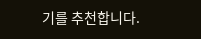기를 추천합니다.